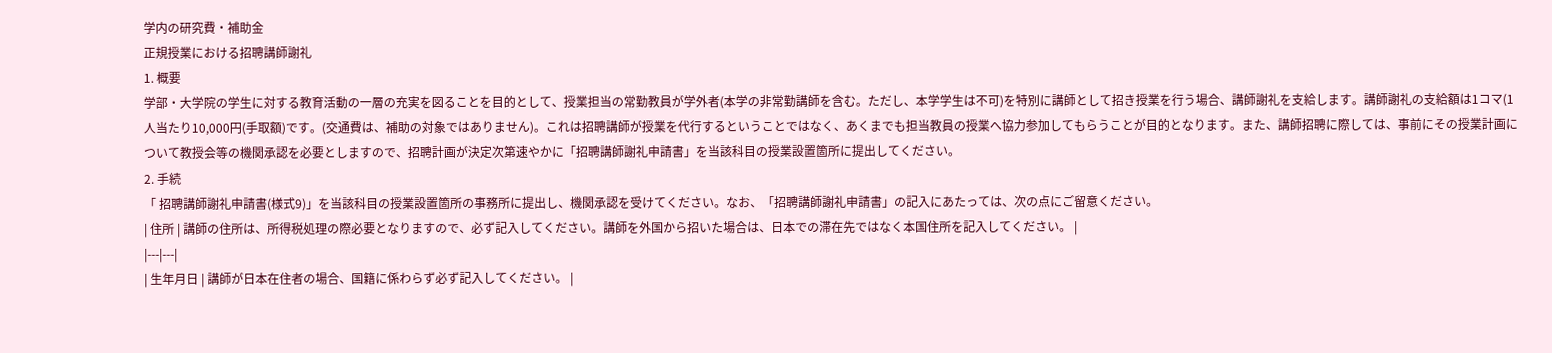学内の研究費・補助金
正規授業における招聘講師謝礼
1. 概要
学部・大学院の学生に対する教育活動の一層の充実を図ることを目的として、授業担当の常勤教員が学外者(本学の非常勤講師を含む。ただし、本学学生は不可)を特別に講師として招き授業を行う場合、講師謝礼を支給します。講師謝礼の支給額は1コマ(1人当たり10,000円(手取額)です。(交通費は、補助の対象ではありません)。これは招聘講師が授業を代行するということではなく、あくまでも担当教員の授業へ協力参加してもらうことが目的となります。また、講師招聘に際しては、事前にその授業計画について教授会等の機関承認を必要としますので、招聘計画が決定次第速やかに「招聘講師謝礼申請書」を当該科目の授業設置箇所に提出してください。
2. 手続
「 招聘講師謝礼申請書(様式9)」を当該科目の授業設置箇所の事務所に提出し、機関承認を受けてください。なお、「招聘講師謝礼申請書」の記入にあたっては、次の点にご留意ください。
| 住所 | 講師の住所は、所得税処理の際必要となりますので、必ず記入してください。講師を外国から招いた場合は、日本での滞在先ではなく本国住所を記入してください。 |
|---|---|
| 生年月日 | 講師が日本在住者の場合、国籍に係わらず必ず記入してください。 |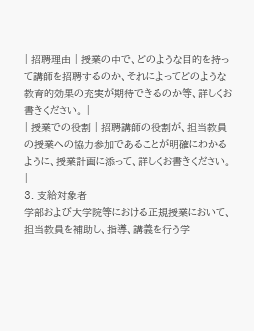| 招聘理由 | 授業の中で、どのような目的を持って講師を招聘するのか、それによってどのような教育的効果の充実が期待できるのか等、詳しくお書きください。 |
| 授業での役割 | 招聘講師の役割が、担当教員の授業への協力参加であることが明確にわかるように、授業計画に添って、詳しくお書きください。 |
3. 支給対象者
学部および大学院等における正規授業において、担当教員を補助し、指導、講義を行う学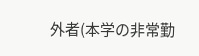外者(本学の非常勤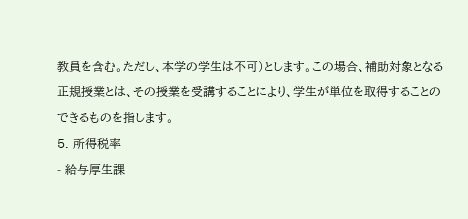教員を含む。ただし、本学の学生は不可)とします。この場合、補助対象となる正規授業とは、その授業を受講することにより、学生が単位を取得することのできるものを指します。
5. 所得税率
- 給与厚生課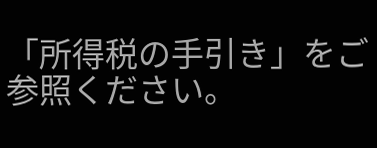「所得税の手引き」をご参照ください。